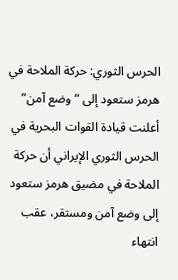الحرس الثوري: حركة الملاحة في هرمز ستعود إلى “وضع آمن”
أعلنت قيادة القوات البحرية في الحرس الثوري الإيراني أن حركة الملاحة في مضيق هرمز ستعود إلى وضع آمن ومستقر، عقب انتهاء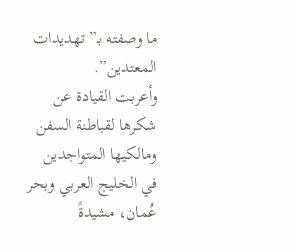ما وصفته بـ”تهديدات المعتدين”.
وأعربت القيادة عن شكرها لقباطنة السفن ومالكيها المتواجدين في الخليج العربي وبحر عُمان، مشيدةً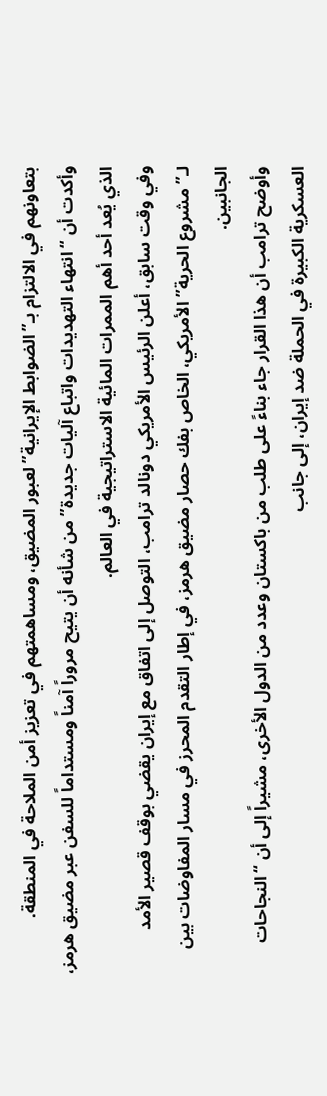بتعاونهم في الالتزام بـ”الضوابط الإيرانية” لعبور المضيق، ومساهمتهم في تعزيز أمن الملاحة في المنطقة.
وأكدت أن “انتهاء التهديدات واتباع آليات جديدة” من شأنه أن يتيح مروراً آمناً ومستداماً للسفن عبر مضيق هرمز، الذي يُعد أحد أهم الممرات المائية الاستراتيجية في العالم.
وفي وقت سابق، أعلن الرئيس الأمريكي دونالد ترامب، التوصل إلى اتفاق مع إيران يقضي بوقف قصير الأمد لـ”مشروع الحرية” الأمريكي، الخاص بفك حصار مضيق هرمز، في إطار التقدم المحرز في مسار المفاوضات بين الجانبين.
وأوضح ترامب أن هذا القرار جاء بناءً على طلب من باكستان وعدد من الدول الأخرى، مشيراً إلى أن “النجاحات العسكرية الكبيرة في الحملة ضد إيران، إلى جانب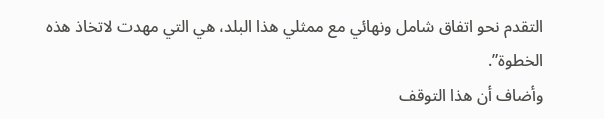التقدم نحو اتفاق شامل ونهائي مع ممثلي هذا البلد، هي التي مهدت لاتخاذ هذه الخطوة”.
وأضاف أن هذا التوقف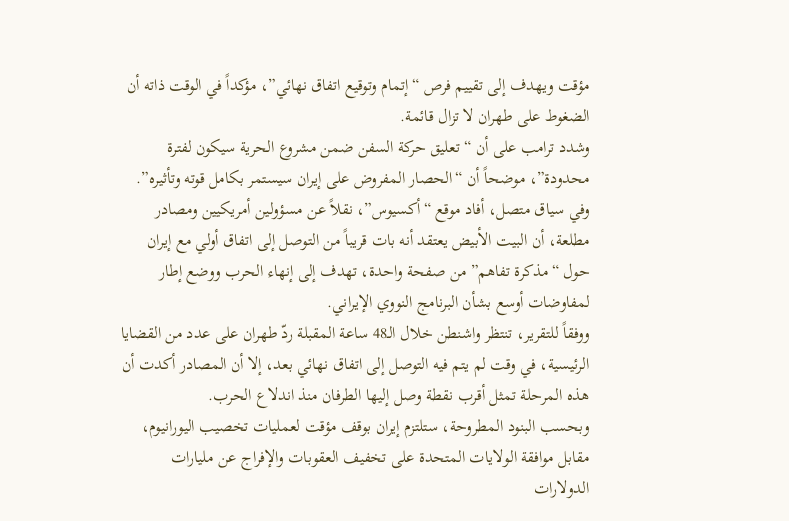مؤقت ويهدف إلى تقييم فرص “إتمام وتوقيع اتفاق نهائي”، مؤكداً في الوقت ذاته أن الضغوط على طهران لا تزال قائمة.
وشدد ترامب على أن “تعليق حركة السفن ضمن مشروع الحرية سيكون لفترة محدودة”، موضحاً أن “الحصار المفروض على إيران سيستمر بكامل قوته وتأثيره”.
وفي سياق متصل، أفاد موقع “أكسيوس”، نقلاً عن مسؤولين أمريكيين ومصادر مطلعة، أن البيت الأبيض يعتقد أنه بات قريباً من التوصل إلى اتفاق أولي مع إيران حول “مذكرة تفاهم” من صفحة واحدة، تهدف إلى إنهاء الحرب ووضع إطار لمفاوضات أوسع بشأن البرنامج النووي الإيراني.
ووفقاً للتقرير، تنتظر واشنطن خلال الـ48 ساعة المقبلة ردّ طهران على عدد من القضايا الرئيسية، في وقت لم يتم فيه التوصل إلى اتفاق نهائي بعد، إلا أن المصادر أكدت أن هذه المرحلة تمثل أقرب نقطة وصل إليها الطرفان منذ اندلاع الحرب.
وبحسب البنود المطروحة، ستلتزم إيران بوقف مؤقت لعمليات تخصيب اليورانيوم، مقابل موافقة الولايات المتحدة على تخفيف العقوبات والإفراج عن مليارات الدولارات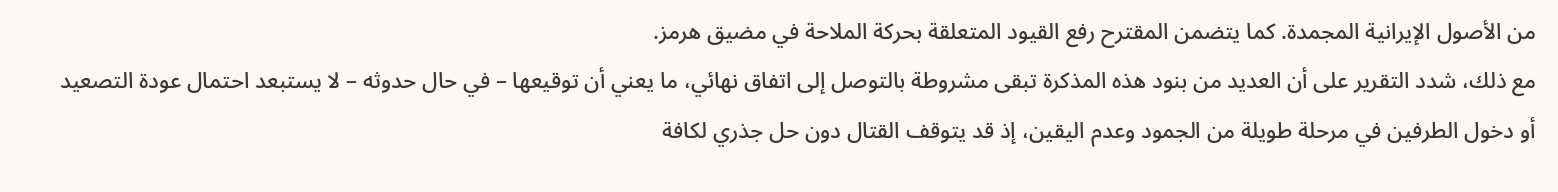من الأصول الإيرانية المجمدة. كما يتضمن المقترح رفع القيود المتعلقة بحركة الملاحة في مضيق هرمز.
مع ذلك، شدد التقرير على أن العديد من بنود هذه المذكرة تبقى مشروطة بالتوصل إلى اتفاق نهائي، ما يعني أن توقيعها – في حال حدوثه – لا يستبعد احتمال عودة التصعيد أو دخول الطرفين في مرحلة طويلة من الجمود وعدم اليقين، إذ قد يتوقف القتال دون حل جذري لكافة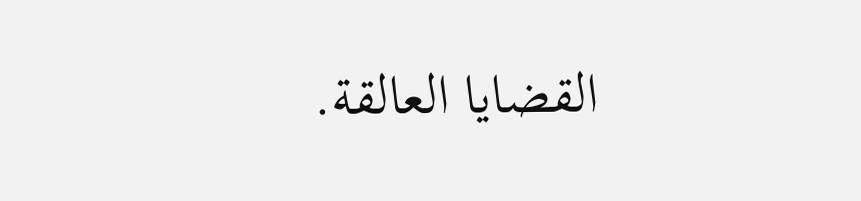القضايا العالقة.